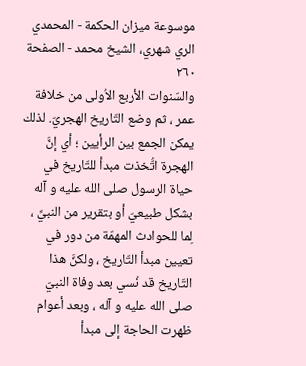موسوعة ميزان الحکمة - المحمدي الري شهري، الشيخ محمد - الصفحة ٢٦٠
والسّنوات الأربع الاُولى من خلافة عمر ، ثم وضع التّاريخ الهجريّ. لذلك يمكن الجمع بين الرأيين ؛ أي إنَّ الهجرة اتُّخذت مبدأ للتّاريخ في حياة الرسول صلى الله عليه و آله بشكل طبيعيّ أو بتقرير من النبيِّ ، لِما للحوادث المهمّة من دور في تعيين مبدأ التّاريخ ، ولكنَّ هذا التّاريخ قد نُسي بعد وفاة النبيّ صلى الله عليه و آله ، وبعد أعوام ظهرت الحاجة إلى مبدأ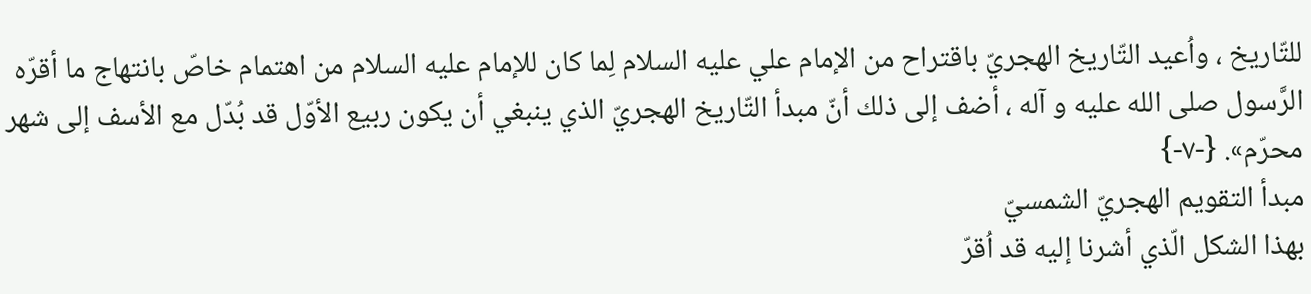للتّاريخ ، واُعيد التّاريخ الهجريّ باقتراح من الإمام علي عليه السلام لِما كان للإمام عليه السلام من اهتمام خاصّ بانتهاج ما أقرّه الرَّسول صلى الله عليه و آله ، أضف إلى ذلك أنّ مبدأ التّاريخ الهجريّ الذي ينبغي أن يكون ربيع الأوّل قد بُدّل مع الأسف إلى شهر محرّم». {-٧-}
مبدأ التقويم الهجريّ الشمسيّ
بهذا الشكل الّذي أشرنا إليه قد اُقرّ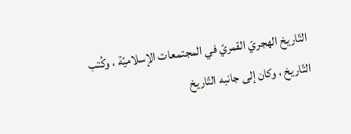التّاريخ الهجريّ القمريّ في المجتمعات الإسلاميّة ، وكُتب التّاريخ ، وكان إلى جانبه التّاريخ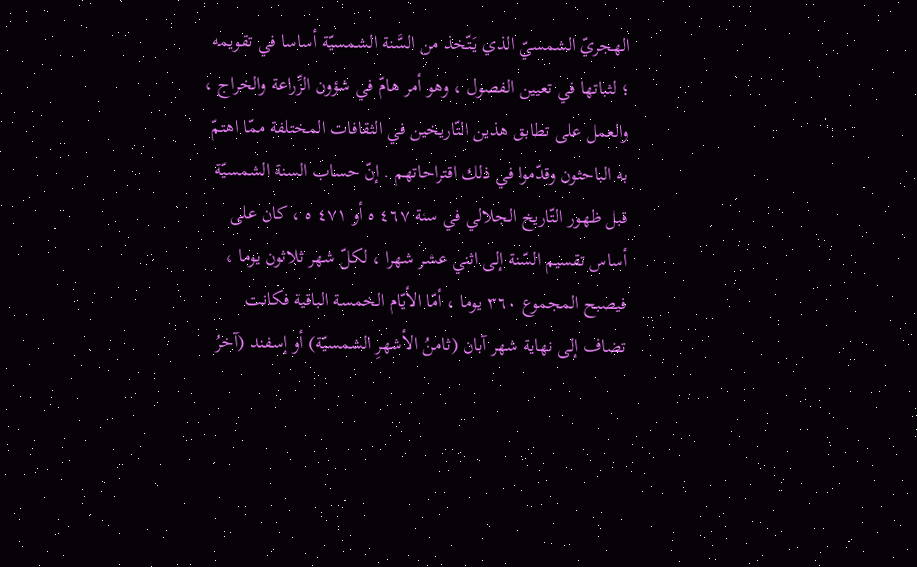الهجريّ الشمسيّ الذي يَتّخذ من السَّنة الشمسيّة أساسا في تقويمه ؛ لثباتها في تعيين الفصول ، وهو أمر هامّ في شؤون الزِّراعة والخراج ، والعمل على تطابق هذين التّاريخين في الثقافات المختلفة ممّا اهتمّ به الباحثون وقدّموا في ذلك اقتراحاتهم . إنّ حساب السنة الشمسيّة قبل ظهور التّاريخ الجلالي في سنة ٤٦٧ ه أو ٤٧١ ه ، كان على أساس تقسيم السّنة إلى اثني عشر شهرا ، لكلّ شهر ثلاثون يوما ، فيصبح المجموع ٣٦٠ يوما ، أمّا الأيّام الخمسة الباقية فكانت تضاف إلى نهاية شهر آبان (ثامنُ الأشهرِ الشمسيّة) أو إسفند (آخرُ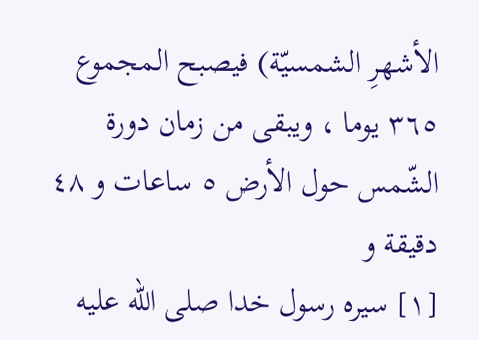الأشهرِ الشمسيّة) فيصبح المجموع ٣٦٥ يوما ، ويبقى من زمان دورة الشّمس حول الأرض ٥ ساعات و ٤٨ دقيقة و
[١] سيره رسول خدا صلى الله عليه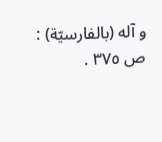و آله (بالفارسيّة) : ص ٣٧٥ .